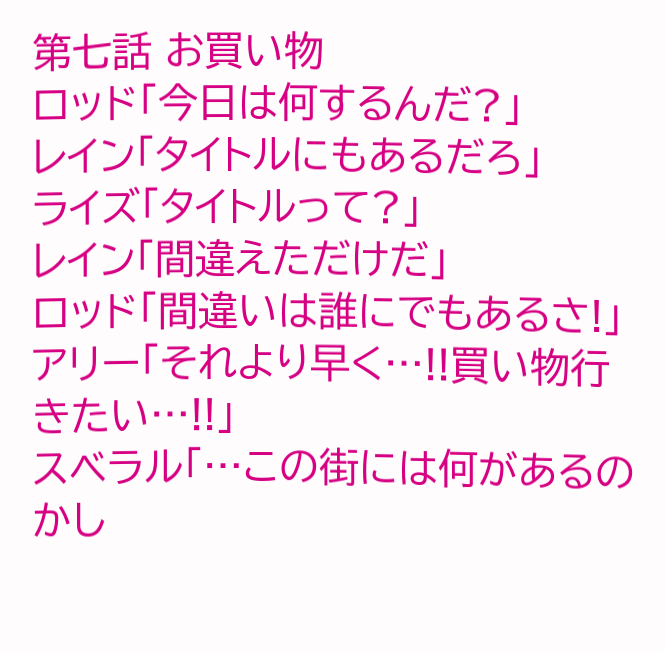第七話 お買い物
ロッド「今日は何するんだ?」
レイン「タイトルにもあるだろ」
ライズ「タイトルって?」
レイン「間違えただけだ」
ロッド「間違いは誰にでもあるさ!」
アリー「それより早く…!!買い物行きたい…!!」
スベラル「…この街には何があるのかし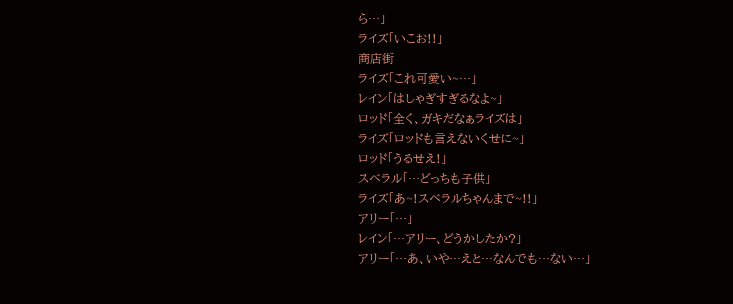ら…」
ライズ「いこお!!」
商店街
ライズ「これ可愛い~…」
レイン「はしゃぎすぎるなよ~」
ロッド「全く、ガキだなぁライズは」
ライズ「ロッドも言えないくせに~」
ロッド「うるせえ!」
スベラル「…どっちも子供」
ライズ「あ~!スベラルちゃんまで~!!」
アリー「…」
レイン「…アリー、どうかしたか?」
アリー「…あ、いや…えと…なんでも…ない…」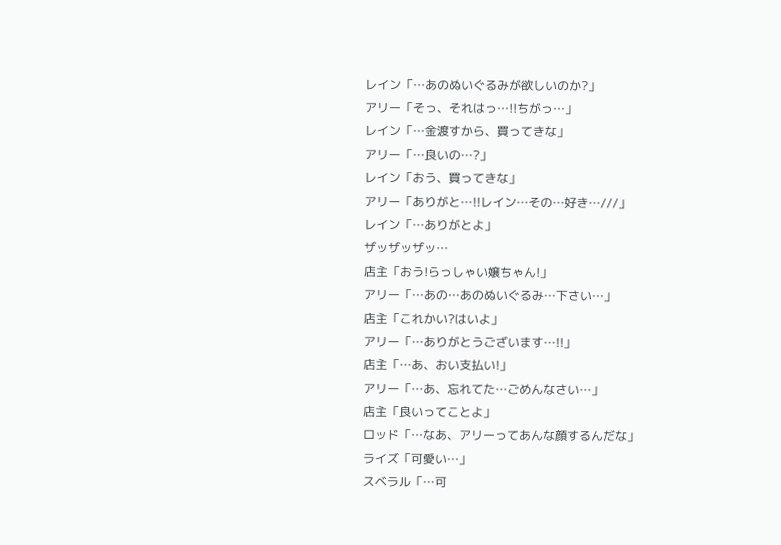レイン「…あのぬいぐるみが欲しいのか?」
アリー「そっ、それはっ…!!ちがっ…」
レイン「…金渡すから、買ってきな」
アリー「…良いの…?」
レイン「おう、買ってきな」
アリー「ありがと…!!レイン…その…好き…///」
レイン「…ありがとよ」
ザッザッザッ…
店主「おう!らっしゃい嬢ちゃん!」
アリー「…あの…あのぬいぐるみ…下さい…」
店主「これかい?はいよ」
アリー「…ありがとうございます…!!」
店主「…あ、おい支払い!」
アリー「…あ、忘れてた…ごめんなさい…」
店主「良いってことよ」
ロッド「…なあ、アリーってあんな顔するんだな」
ライズ「可愛い…」
スベラル「…可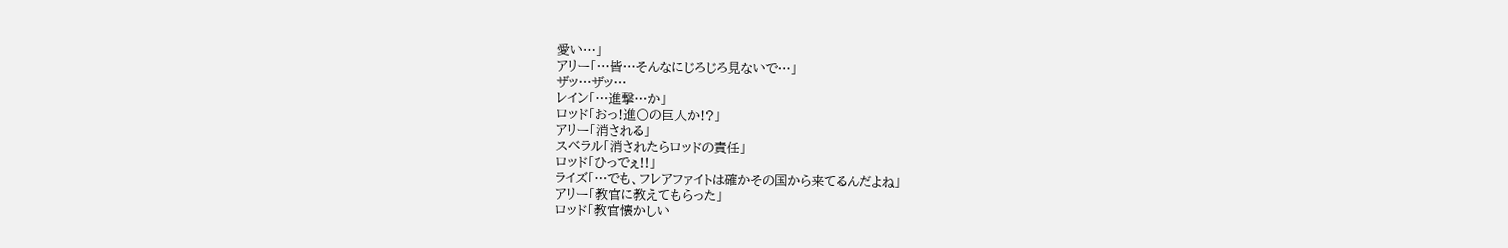愛い…」
アリー「…皆…そんなにじろじろ見ないで…」
ザッ…ザッ…
レイン「…進撃…か」
ロッド「おっ!進〇の巨人か!?」
アリー「消される」
スベラル「消されたらロッドの責任」
ロッド「ひっでぇ!!」
ライズ「…でも、フレアファイトは確かその国から来てるんだよね」
アリー「教官に教えてもらった」
ロッド「教官懐かしい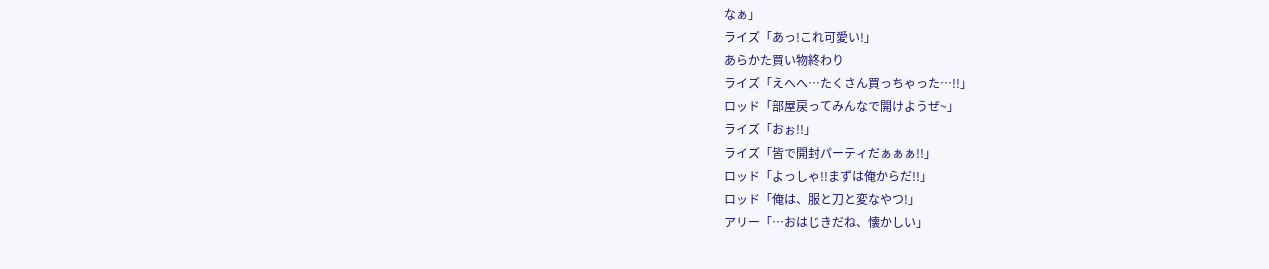なぁ」
ライズ「あっ!これ可愛い!」
あらかた買い物終わり
ライズ「えへへ…たくさん買っちゃった…!!」
ロッド「部屋戻ってみんなで開けようぜ~」
ライズ「おぉ!!」
ライズ「皆で開封パーティだぁぁぁ!!」
ロッド「よっしゃ!!まずは俺からだ!!」
ロッド「俺は、服と刀と変なやつ!」
アリー「…おはじきだね、懐かしい」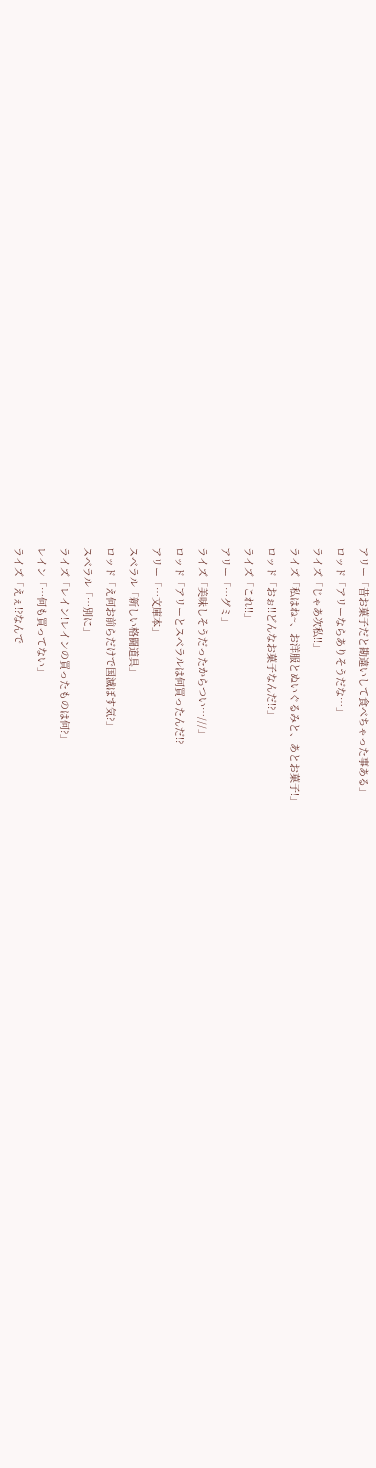アリー「昔お菓子だと勘違いして食べちゃった事ある」
ロッド「アリーならありそうだな…」
ライズ「じゃあ次私!!」
ライズ「私はね~、お洋服とぬいぐるみと、あとお菓子!」
ロッド「おぉ!!どんなお菓子なんだ!?」
ライズ「これ!!」
アリー「…グミ」
ライズ「美味しそうだったからつい…///」
ロッド「アリーとスベラルは何買ったんだ!?
アリー「…文庫本」
スベラル「新しい格闘道具」
ロッド「え何お前らだけで国滅ぼす気?」
スベラル「…別に」
ライズ「レイン!レインの買ったものは何?」
レイン「…何も買ってない」
ライズ「えぇ!?なんで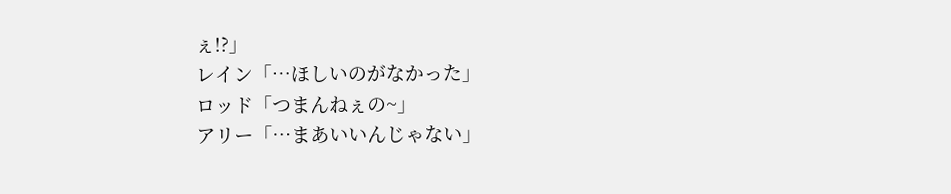ぇ!?」
レイン「…ほしいのがなかった」
ロッド「つまんねぇの~」
アリー「…まあいいんじゃない」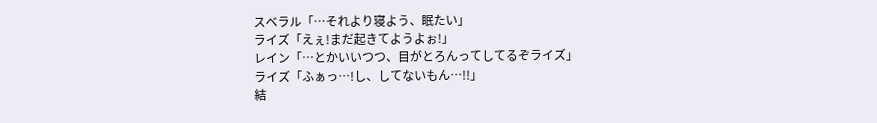スベラル「…それより寝よう、眠たい」
ライズ「えぇ!まだ起きてようよぉ!」
レイン「…とかいいつつ、目がとろんってしてるぞライズ」
ライズ「ふぁっ…!し、してないもん…!!」
結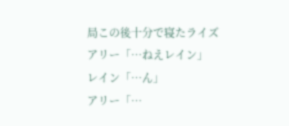局この後十分で寝たライズ
アリー「…ねえレイン」
レイン「…ん」
アリー「…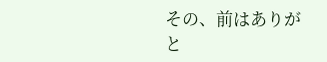その、前はありがと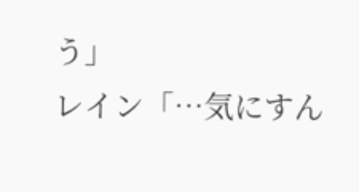う」
レイン「…気にすん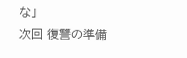な」
次回 復讐の準備